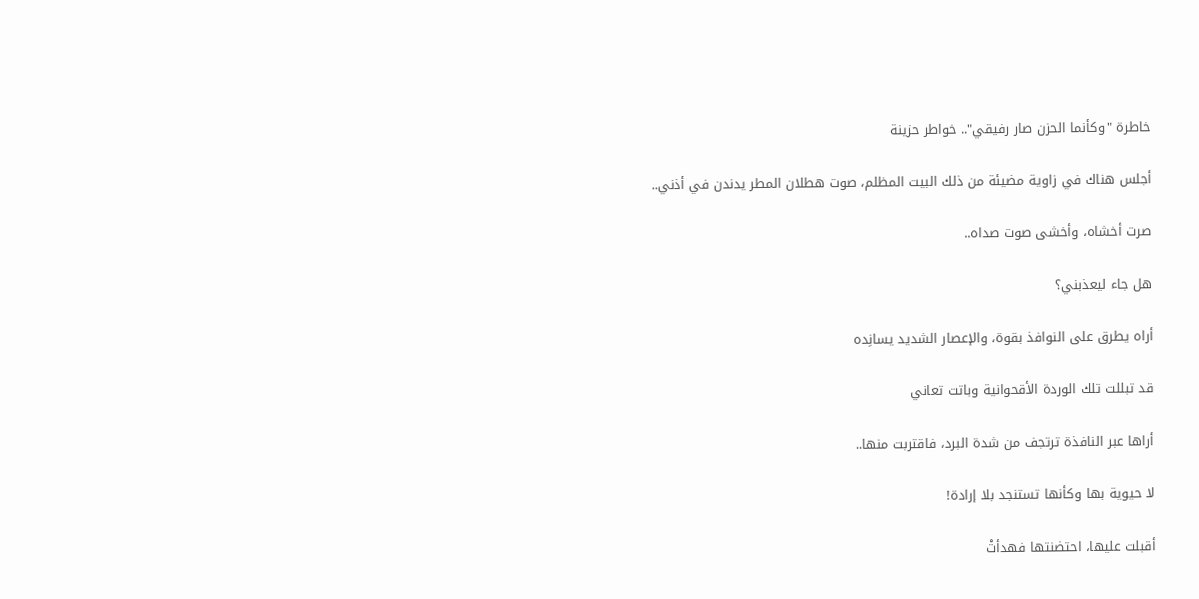خاطرة "وكأنما الحزن صار رفيقي".. خواطر حزينة

أجلس هناك في زاوية مضيئة من ذلك البيت المظلم، صوت هطلان المطر يدندن في أذني..

صرت أخشاه، وأخشى صوت صداه..

هل جاء ليعذبني؟

أراه يطرق على النوافذ بقوة، والإعصار الشديد يسانِده

قد تبللت تلك الوردة الأقحوانية وباتت تعاني

أراها عبر النافذة ترتجف من شدة البرد، فاقتربت منها..

لا حيوية بها وكأنها تستنجد بلا إرادة!

أقبلت عليها، احتضنتها فهدأتْ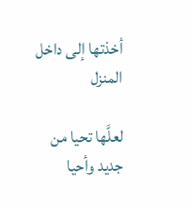أخذتها إلى داخل المنزل

لعلَّها تحيا من جديد وأحيا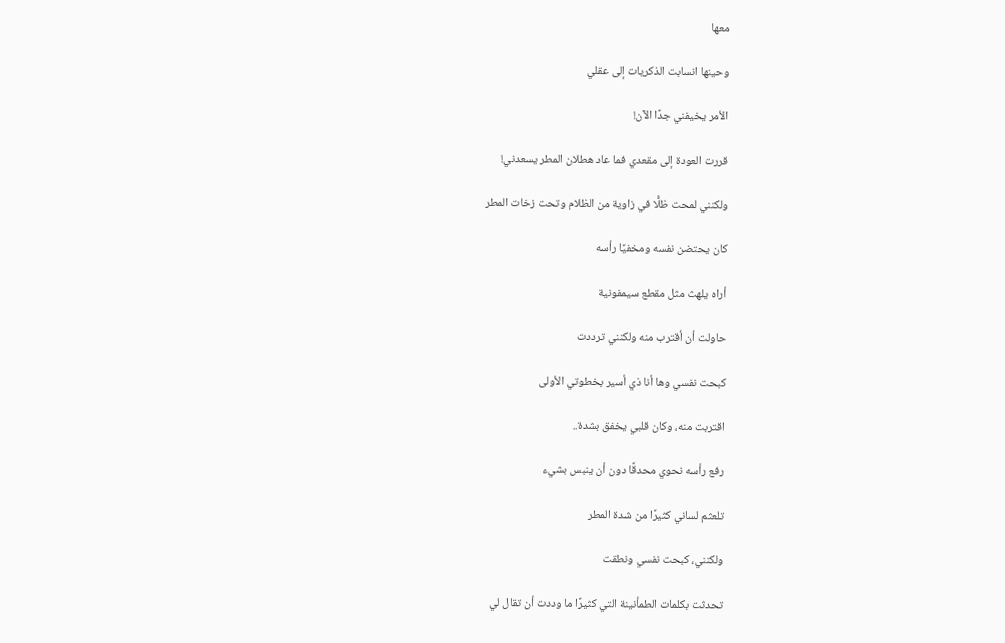معها

وحينها انسابت الذكريات إلى عقلي

الأمر يخيفني جدًا الآن!

قررت العودة إلى مقعدي فما عاد هطلان المطر يسعدني!

ولكنني لمحت ظلًّا في زاوية من الظلام وتحت زخات المطر

كان يحتضن نفسه ومخفيًا رأسه

أراه يلهث مثل مقطع سيمفونية

حاولت أن أقترب منه ولكنني ترددت

كبحت نفسي وها أنا ذي أسير بخطوتي الأولى

اقتربت منه، وكان قلبي يخفق بشدة..

رفع رأسه نحوي محدقًا دون أن ينبس بشيء

تلعثم لساني كثيرًا من شدة المطر

ولكنني، كبحت نفسي ونطقت

تحدثت بكلمات الطمأنينة التي كثيرًا ما وددت أن تقال لي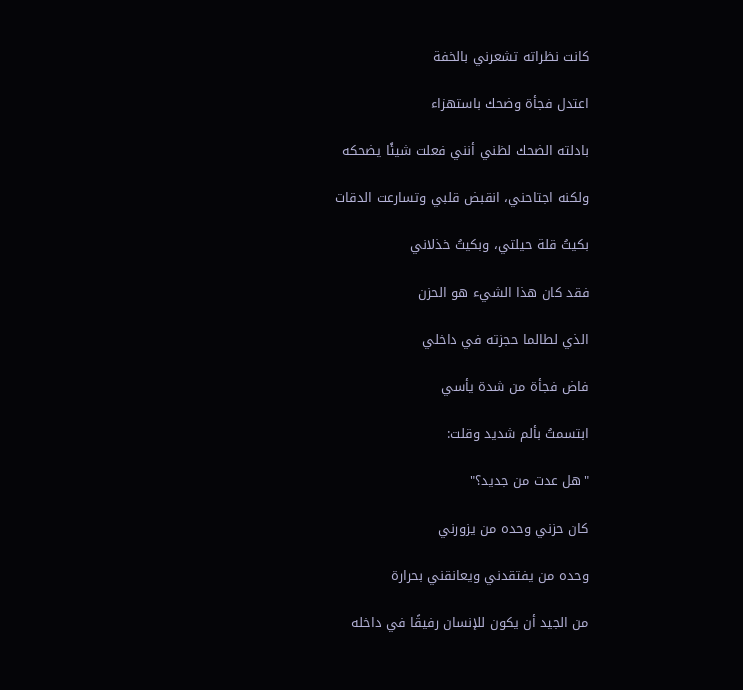كانت نظراته تشعرني بالخفة

اعتدل فجأة وضحك باستهزاء

بادلته الضحك لظني أنني فعلت شيئًا يضحكه

ولكنه اجتاحني، انقبض قلبي وتسارعت الدقات

بكيتُ قلة حيلتي، وبكيتُ خذلاني

فقد كان هذا الشيء هو الحزن

الذي لطالما حجزته في داخلي

فاض فجأة من شدة يأسي

ابتسمتُ بألم شديد وقلت:

"هل عدت من جديد؟"

كان حزني وحده من يزورني

وحده من يفتقدني ويعانقني بحرارة

من الجيد أن يكون للإنسان رفيقًا في داخله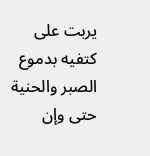يربت على كتفيه بدموع الصبر والحنية حتى وإن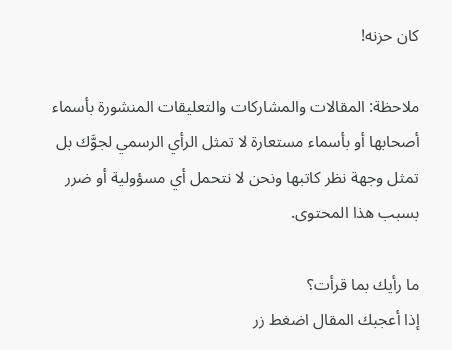كان حزنه!

ملاحظة: المقالات والمشاركات والتعليقات المنشورة بأسماء أصحابها أو بأسماء مستعارة لا تمثل الرأي الرسمي لجوَّك بل تمثل وجهة نظر كاتبها ونحن لا نتحمل أي مسؤولية أو ضرر بسبب هذا المحتوى.

ما رأيك بما قرأت؟
إذا أعجبك المقال اضغط زر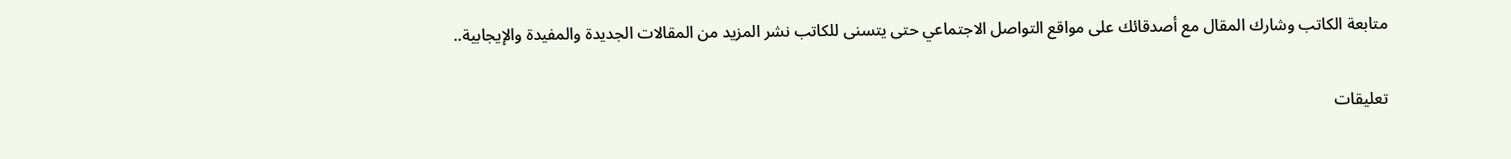متابعة الكاتب وشارك المقال مع أصدقائك على مواقع التواصل الاجتماعي حتى يتسنى للكاتب نشر المزيد من المقالات الجديدة والمفيدة والإيجابية..

تعليقات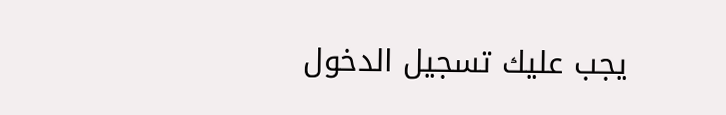يجب عليك تسجيل الدخول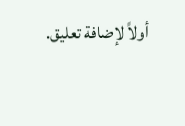أولاً لإضافة تعليق.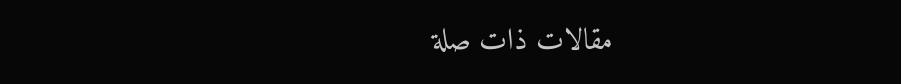مقالات ذات صلة